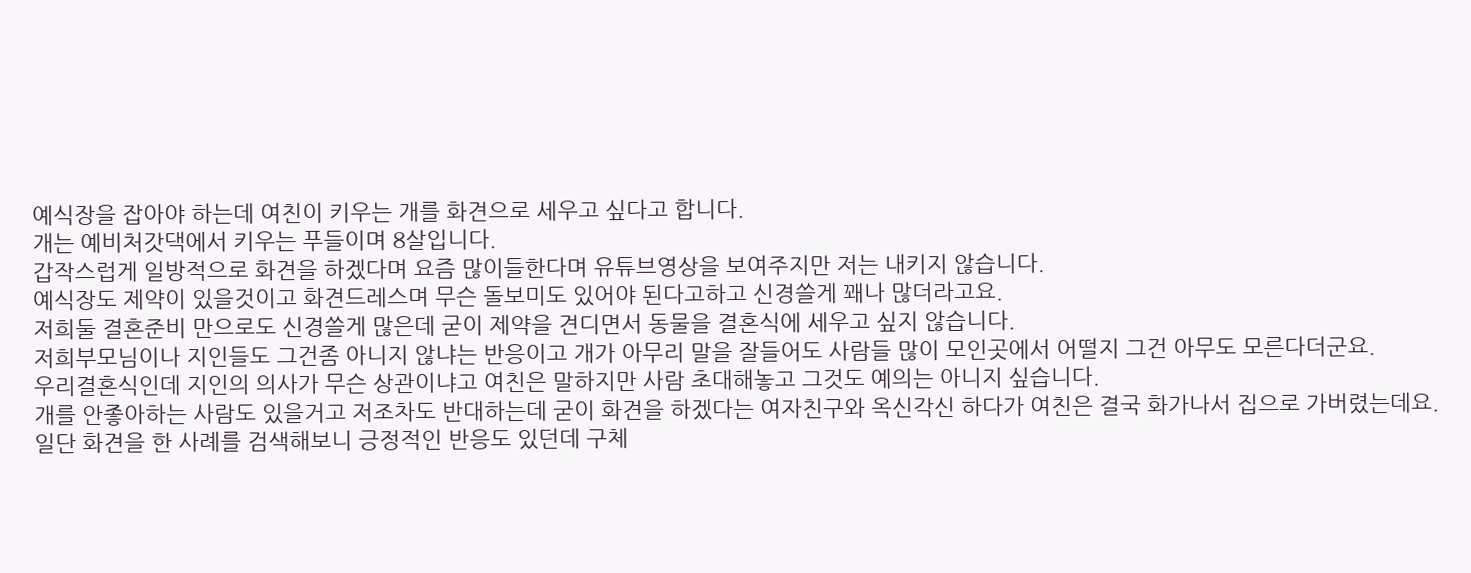예식장을 잡아야 하는데 여친이 키우는 개를 화견으로 세우고 싶다고 합니다.
개는 예비처갓댁에서 키우는 푸들이며 8살입니다.
갑작스럽게 일방적으로 화견을 하겠다며 요즘 많이들한다며 유튜브영상을 보여주지만 저는 내키지 않습니다.
예식장도 제약이 있을것이고 화견드레스며 무슨 돌보미도 있어야 된다고하고 신경쓸게 꽤나 많더라고요.
저희둘 결혼준비 만으로도 신경쓸게 많은데 굳이 제약을 견디면서 동물을 결혼식에 세우고 싶지 않습니다.
저희부모님이나 지인들도 그건좀 아니지 않냐는 반응이고 개가 아무리 말을 잘들어도 사람들 많이 모인곳에서 어떨지 그건 아무도 모른다더군요.
우리결혼식인데 지인의 의사가 무슨 상관이냐고 여친은 말하지만 사람 초대해놓고 그것도 예의는 아니지 싶습니다.
개를 안좋아하는 사람도 있을거고 저조차도 반대하는데 굳이 화견을 하겠다는 여자친구와 옥신각신 하다가 여친은 결국 화가나서 집으로 가버렸는데요.
일단 화견을 한 사례를 검색해보니 긍정적인 반응도 있던데 구체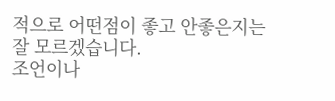적으로 어떤점이 좋고 안좋은지는 잘 모르겠습니다.
조언이나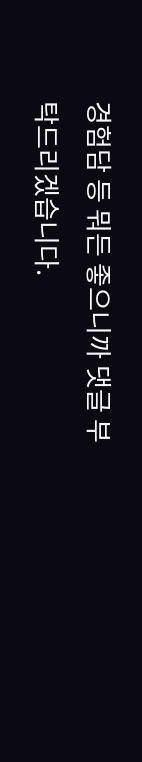경험담 등 뭐든 좋으니까 댓글 부탁드리겠습니다.